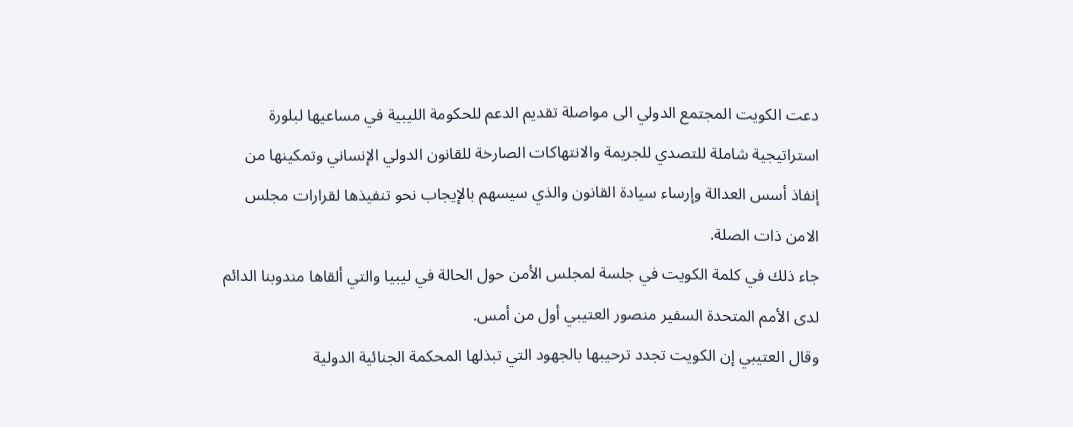دعت الكويت المجتمع الدولي الى مواصلة تقديم الدعم للحكومة الليبية في مساعيها لبلورة استراتيجية شاملة للتصدي للجريمة والانتهاكات الصارخة للقانون الدولي الإنساني وتمكينها من إنفاذ أسس العدالة وإرساء سيادة القانون والذي سيسهم بالإيجاب نحو تنفيذها لقرارات مجلس الامن ذات الصلة.
جاء ذلك في كلمة الكويت في جلسة لمجلس الأمن حول الحالة في ليبيا والتي ألقاها مندوبنا الدائم لدى الأمم المتحدة السفير منصور العتيبي أول من أمس.
وقال العتيبي إن الكويت تجدد ترحيبها بالجهود التي تبذلها المحكمة الجنائية الدولية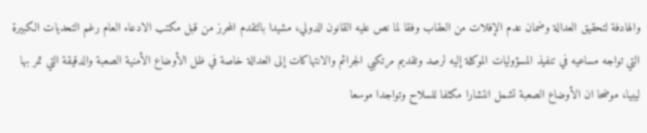والهادفة لتحقيق العدالة وضمان عدم الإفلات من العقاب وفقا لما نص عليه القانون الدولي، مشيدا بالتقدم المحرز من قبل مكتب الادعاء العام رغم التحديات الكبيرة التي تواجه مساعيه في تنفيذ المسؤوليات الموكلة إليه لرصد وتقديم مرتكبي الجرائم والانتهاكات إلى العدالة خاصة في ظل الأوضاع الأمنية الصعبة والدقيقة التي تمر بها ليبيا، موضحا ان الأوضاع الصعبة تشمل انتشارا مكثفا للسلاح وتواجدا موسعا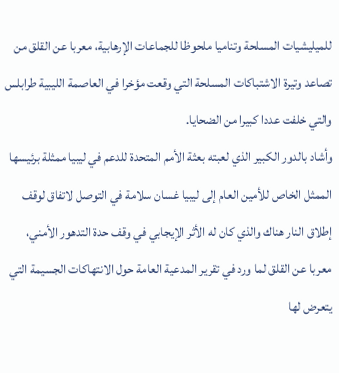للميليشيات المسلحة وتناميا ملحوظا للجماعات الإرهابية، معربا عن القلق من تصاعد وتيرة الاشتباكات المسلحة التي وقعت مؤخرا في العاصمة الليبية طرابلس والتي خلفت عددا كبيرا من الضحايا.
وأشاد بالدور الكبير الذي لعبته بعثة الأمم المتحدة للدعم في ليبيا ممثلة برئيسها الممثل الخاص للأمين العام إلى ليبيا غسان سلامة في التوصل لاتفاق لوقف إطلاق النار هناك والذي كان له الأثر الإيجابي في وقف حدة التدهور الأمني، معربا عن القلق لما ورد في تقرير المدعية العامة حول الانتهاكات الجسيمة التي يتعرض لها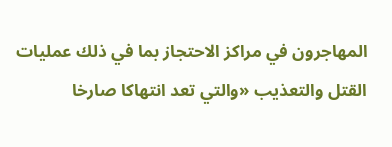المهاجرون في مراكز الاحتجاز بما في ذلك عمليات القتل والتعذيب «والتي تعد انتهاكا صارخا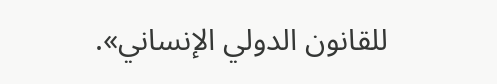للقانون الدولي الإنساني».